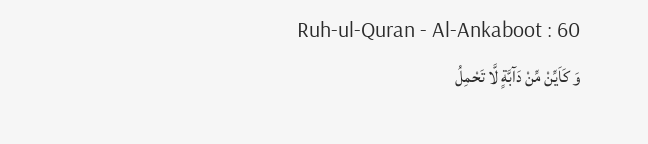Ruh-ul-Quran - Al-Ankaboot : 60
وَ كَاَیِّنْ مِّنْ دَآبَّةٍ لَّا تَحْمِلُ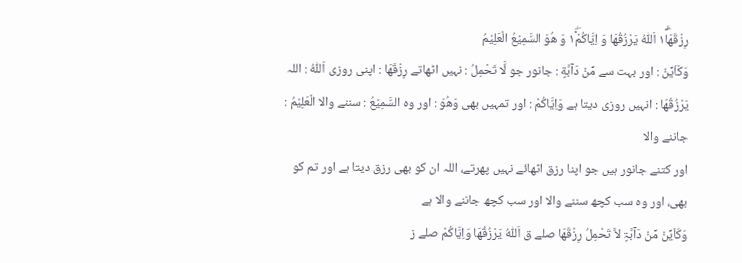رِزْقَهَا١ۗۖ اَللّٰهُ یَرْزُقُهَا وَ اِیَّاكُمْ١ۖ٘ وَ هُوَ السَّمِیْعُ الْعَلِیْمُ
وَكَاَيِّنْ : اور بہت سے مِّنْ دَآبَّةٍ : جانور جو لَّا تَحْمِلُ : نہیں اٹھاتے رِزْقَهَا : اپنی روزی اَللّٰهُ : اللہ يَرْزُقُهَا : انہیں روزی دیتا ہے وَاِيَّاكُمْ : اور تمہیں بھی وَهُوَ : اور وہ السَّمِيْعُ : سننے والا الْعَلِيْمُ : جاننے والا
اور کتنے جانور ہیں جو اپنا رزق اٹھائے نہیں پھرتے، اللہ ان کو بھی رزق دیتا ہے اور تم کو بھی، اور وہ سب کچھ سننے والا اور سب کچھ جاننے والا ہے
وَکَاَیِّنْ مِّنْ دَآبَّۃٍ لاَّ تَحْمِلُ رِزْقَھَا صلے ق اَللّٰہُ یَرْزُقُھَا وَاِیَّاکُمْ صلے ز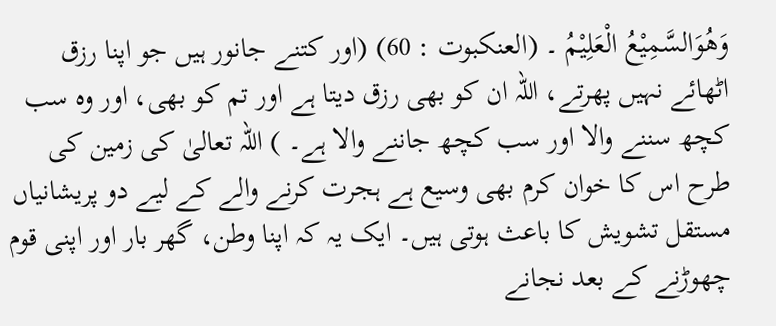وَھُوَالسَّمِیْعُ الْعَلِیْمُ ۔ (العنکبوت : 60) (اور کتنے جانور ہیں جو اپنا رزق اٹھائے نہیں پھرتے، اللہ ان کو بھی رزق دیتا ہے اور تم کو بھی، اور وہ سب کچھ سننے والا اور سب کچھ جاننے والا ہے۔ ) اللہ تعالیٰ کی زمین کی طرح اس کا خوان کرم بھی وسیع ہے ہجرت کرنے والے کے لیے دو پریشانیاں مستقل تشویش کا باعث ہوتی ہیں۔ ایک یہ کہ اپنا وطن، گھر بار اور اپنی قوم چھوڑنے کے بعد نجانے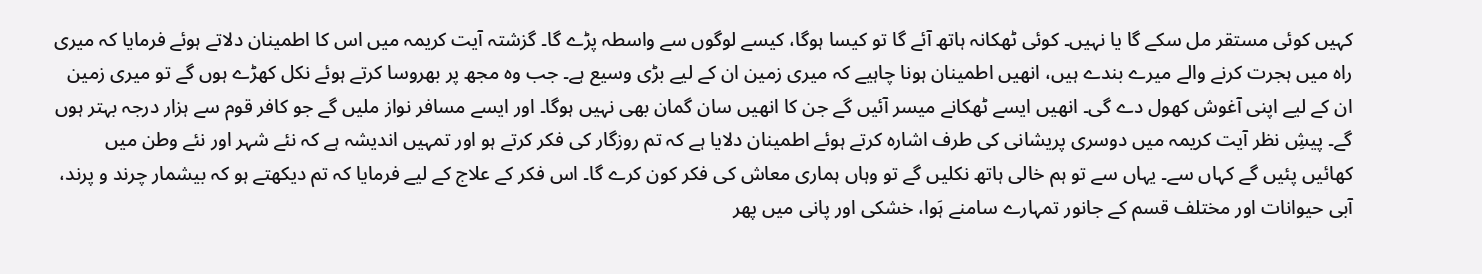کہیں کوئی مستقر مل سکے گا یا نہیں۔ کوئی ٹھکانہ ہاتھ آئے گا تو کیسا ہوگا، کیسے لوگوں سے واسطہ پڑے گا۔ گزشتہ آیت کریمہ میں اس کا اطمینان دلاتے ہوئے فرمایا کہ میری راہ میں ہجرت کرنے والے میرے بندے ہیں، انھیں اطمینان ہونا چاہیے کہ میری زمین ان کے لیے بڑی وسیع ہے۔ جب وہ مجھ پر بھروسا کرتے ہوئے نکل کھڑے ہوں گے تو میری زمین ان کے لیے اپنی آغوش کھول دے گی۔ انھیں ایسے ٹھکانے میسر آئیں گے جن کا انھیں سان گمان بھی نہیں ہوگا۔ اور ایسے مسافر نواز ملیں گے جو کافر قوم سے ہزار درجہ بہتر ہوں گے۔ پیشِ نظر آیت کریمہ میں دوسری پریشانی کی طرف اشارہ کرتے ہوئے اطمینان دلایا ہے کہ تم روزگار کی فکر کرتے ہو اور تمہیں اندیشہ ہے کہ نئے شہر اور نئے وطن میں کھائیں پئیں گے کہاں سے۔ یہاں سے تو ہم خالی ہاتھ نکلیں گے تو وہاں ہماری معاش کی فکر کون کرے گا۔ اس فکر کے علاج کے لیے فرمایا کہ تم دیکھتے ہو کہ بیشمار چرند و پرند، آبی حیوانات اور مختلف قسم کے جانور تمہارے سامنے ہَوا، خشکی اور پانی میں پھر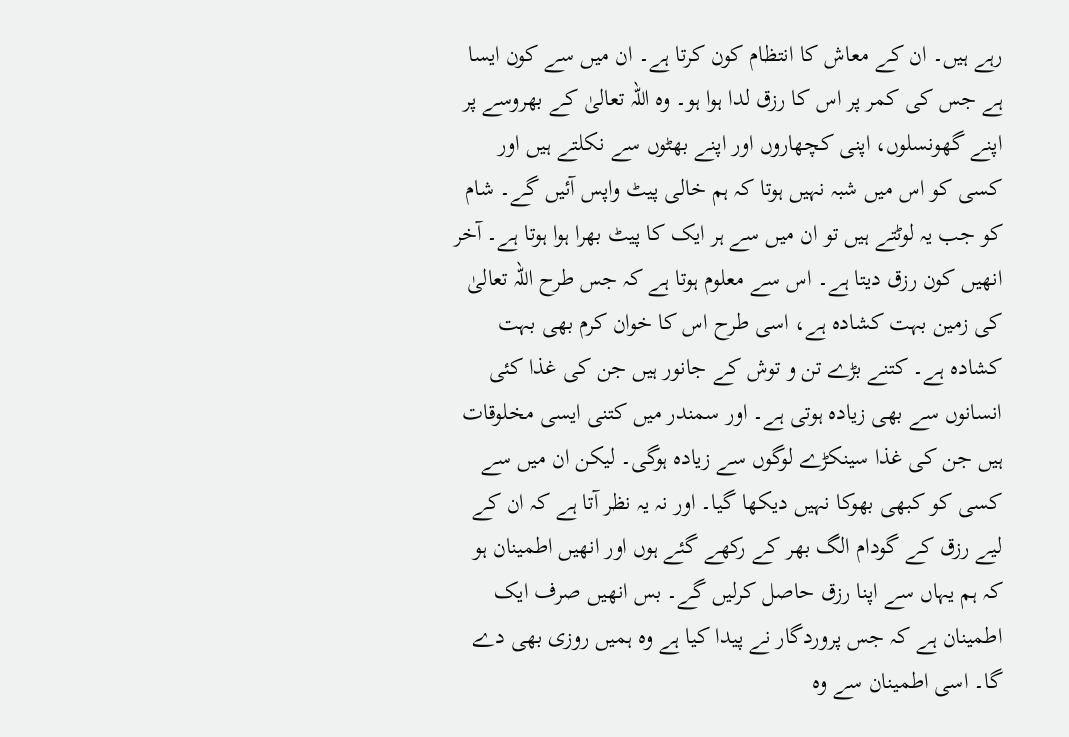رہے ہیں۔ ان کے معاش کا انتظام کون کرتا ہے۔ ان میں سے کون ایسا ہے جس کی کمر پر اس کا رزق لدا ہوا ہو۔ وہ اللہ تعالیٰ کے بھروسے پر اپنے گھونسلوں، اپنی کچھاروں اور اپنے بھٹوں سے نکلتے ہیں اور کسی کو اس میں شبہ نہیں ہوتا کہ ہم خالی پیٹ واپس آئیں گے۔ شام کو جب یہ لوٹتے ہیں تو ان میں سے ہر ایک کا پیٹ بھرا ہوا ہوتا ہے۔ آخر انھیں کون رزق دیتا ہے۔ اس سے معلوم ہوتا ہے کہ جس طرح اللہ تعالیٰ کی زمین بہت کشادہ ہے، اسی طرح اس کا خوان کرم بھی بہت کشادہ ہے۔ کتنے بڑے تن و توش کے جانور ہیں جن کی غذا کئی انسانوں سے بھی زیادہ ہوتی ہے۔ اور سمندر میں کتنی ایسی مخلوقات ہیں جن کی غذا سینکڑے لوگوں سے زیادہ ہوگی۔ لیکن ان میں سے کسی کو کبھی بھوکا نہیں دیکھا گیا۔ اور نہ یہ نظر آتا ہے کہ ان کے لیے رزق کے گودام الگ بھر کے رکھے گئے ہوں اور انھیں اطمینان ہو کہ ہم یہاں سے اپنا رزق حاصل کرلیں گے۔ بس انھیں صرف ایک اطمینان ہے کہ جس پروردگار نے پیدا کیا ہے وہ ہمیں روزی بھی دے گا۔ اسی اطمینان سے وہ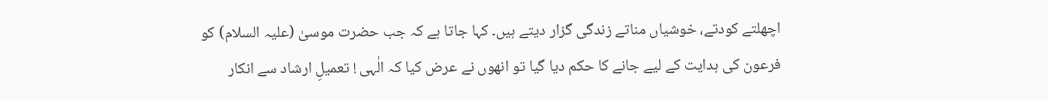اچھلتے کودتے، خوشیاں مناتے زندگی گزار دیتے ہیں۔ کہا جاتا ہے کہ جب حضرت موسیٰ (علیہ السلام) کو فرعون کی ہدایت کے لیے جانے کا حکم دیا گیا تو انھوں نے عرض کیا کہ الٰہی ! تعمیلِ ارشاد سے انکار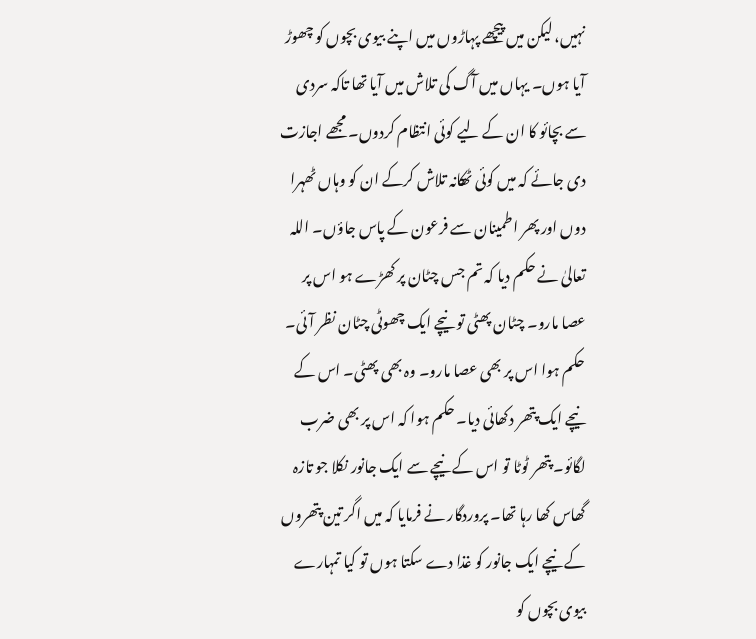نہیں، لیکن میں پیچھے پہاڑوں میں اپنے بیوی بچوں کو چھوڑ آیا ہوں۔ یہاں میں آگ کی تلاش میں آیا تھا تاکہ سردی سے بچائو کا ان کے لیے کوئی انتظام کردوں۔ مجھے اجازت دی جائے کہ میں کوئی ٹھکانہ تلاش کرکے ان کو وہاں ٹھہرا دوں اور پھر اطمینان سے فرعون کے پاس جاؤں۔ اللہ تعالیٰ نے حکم دیا کہ تم جس چٹان پر کھڑے ہو اس پر عصا مارو۔ چٹان پھٹی تو نیچے ایک چھوٹی چٹان نظر آئی۔ حکم ہوا اس پر بھی عصا مارو۔ وہ بھی پھٹی۔ اس کے نیچے ایک پتھر دکھائی دیا۔ حکم ہوا کہ اس پر بھی ضرب لگائو۔ پتھر ٹوٹا تو اس کے نیچے سے ایک جانور نکلا جو تازہ گھاس کھا رہا تھا۔ پروردگار نے فرمایا کہ میں اگر تین پتھروں کے نیچے ایک جانور کو غذا دے سکتا ہوں تو کیا تمہارے بیوی بچوں کو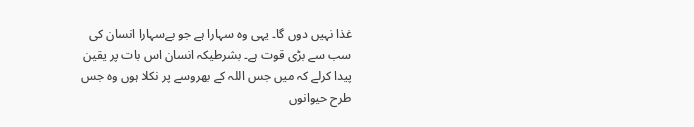غذا نہیں دوں گا۔ یہی وہ سہارا ہے جو بےسہارا انسان کی سب سے بڑی قوت ہے۔ بشرطیکہ انسان اس بات پر یقین پیدا کرلے کہ میں جس اللہ کے بھروسے پر نکلا ہوں وہ جس طرح حیوانوں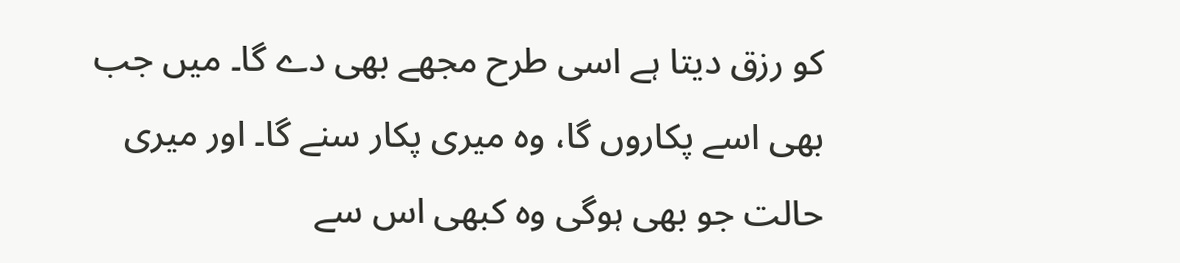کو رزق دیتا ہے اسی طرح مجھے بھی دے گا۔ میں جب بھی اسے پکاروں گا، وہ میری پکار سنے گا۔ اور میری حالت جو بھی ہوگی وہ کبھی اس سے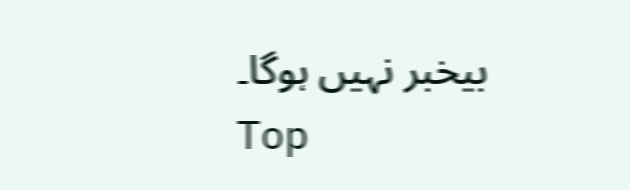بیخبر نہیں ہوگا۔
Top